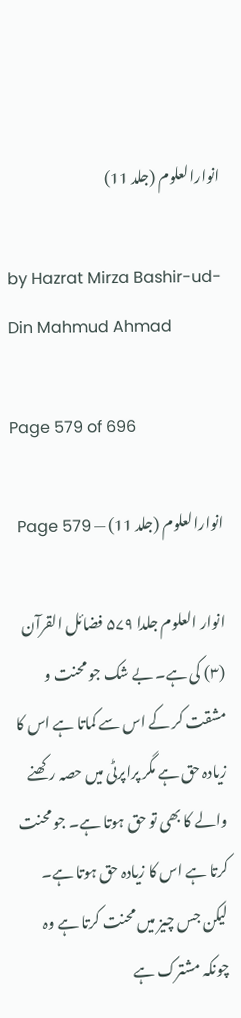انوارالعلوم (جلد 11)

by Hazrat Mirza Bashir-ud-Din Mahmud Ahmad

Page 579 of 696

انوارالعلوم (جلد 11) — Page 579

انوار العلوم جلدا ۵۷۹ فضائل القرآن (۳) کی ہے۔ بے شک جو محنت و مشقت کر کے اس سے کماتا ہے اس کا زیادہ حق ہے مگر پراپرٹی میں حصہ رکھنے والے کا بھی تو حق ہوتا ہے۔ جو محنت کرتا ہے اس کا زیادہ حق ہوتا ہے۔ لیکن جس چیز میں محنت کرتا ہے وہ چونکہ مشترک ہے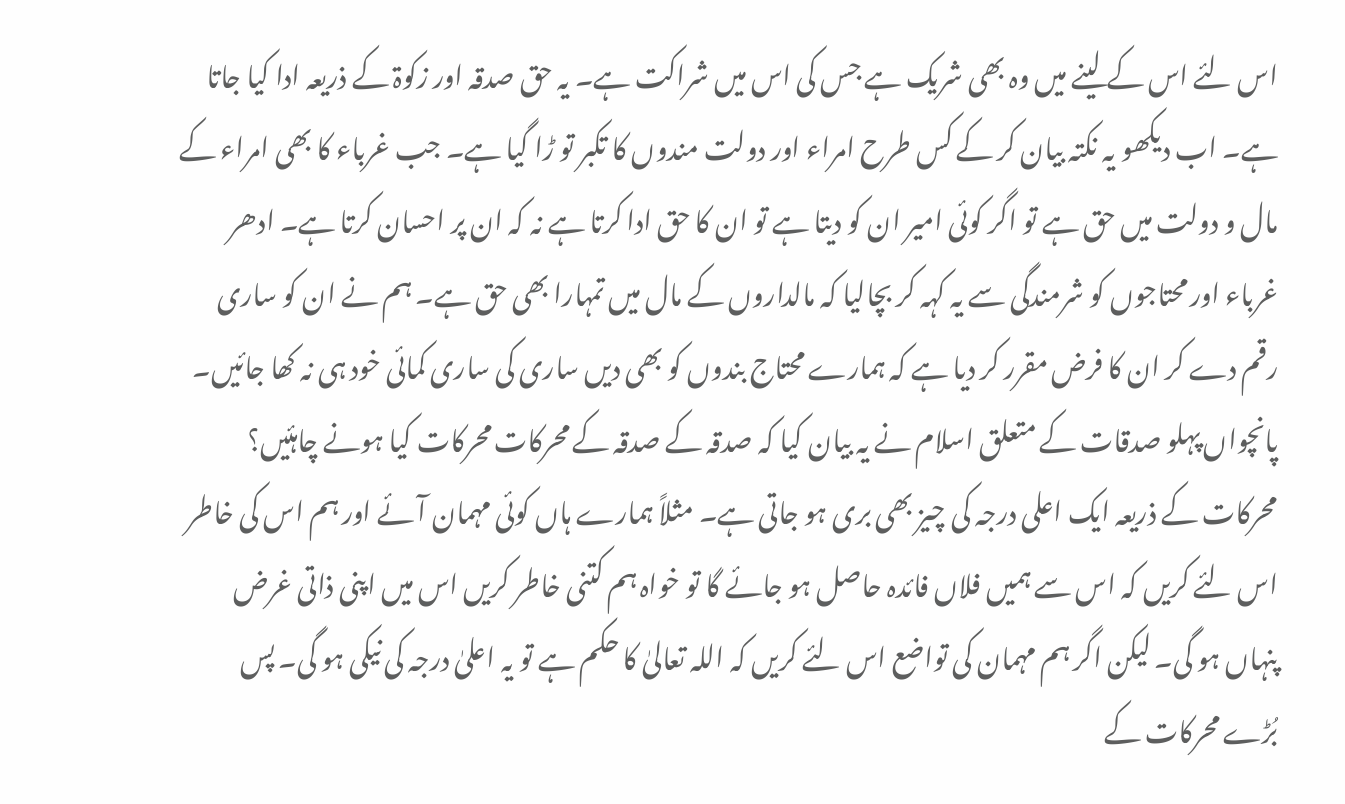اس لئے اس کے لینے میں وہ بھی شریک ہے جس کی اس میں شراکت ہے۔ یہ حق صدقہ اور زکوۃ کے ذریعہ ادا کیا جاتا ہے۔ اب دیکھو یہ نکتہ بیان کر کے کس طرح امراء اور دولت مندوں کا تکبر تو ڑا گیا ہے۔ جب غرباء کا بھی امراء کے مال و دولت میں حق ہے تو اگر کوئی امیر ان کو دیتا ہے تو ان کا حق ادا کرتا ہے نہ کہ ان پر احسان کرتا ہے۔ ادھر غرباء اور محتاجوں کو شرمندگی سے یہ کہہ کر بچالیا کہ مالداروں کے مال میں تمہارا بھی حق ہے۔ ہم نے ان کو ساری رقم دے کر ان کا فرض مقرر کر دیا ہے کہ ہمارے محتاج بندوں کو بھی دیں ساری کی ساری کمائی خود ہی نہ کھا جائیں۔ پانچواں پہلو صدقات کے متعلق اسلام نے یہ بیان کیا کہ صدقہ کے صدقہ کے محرکات محرکات کیا ہونے چاہئیں؟ محرکات کے ذریعہ ایک اعلی درجہ کی چیز بھی بری ہو جاتی ہے۔ مثلاً ہمارے ہاں کوئی مہمان آئے اور ہم اس کی خاطر اس لئے کریں کہ اس سے ہمیں فلاں فائدہ حاصل ہو جائے گا تو خواہ ہم کتنی خاطر کریں اس میں اپنی ذاتی غرض پنہاں ہو گی۔ لیکن اگر ہم مہمان کی تواضع اس لئے کریں کہ اللہ تعالیٰ کا حکم ہے تو یہ اعلیٰ درجہ کی نیکی ہو گی۔ پس بُڑے محرکات کے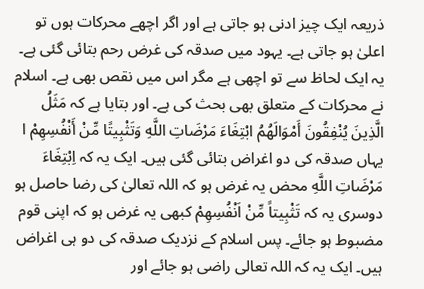ذریعہ ایک چیز ادنی ہو جاتی ہے اور اگر اچھے محرکات ہوں تو اعلیٰ ہو جاتی ہے۔ یہود میں صدقہ کی غرض رحم بتائی گئی ہے۔ یہ ایک لحاظ سے تو اچھی ہے مگر اس میں نقص بھی ہے۔ اسلام نے محرکات کے متعلق بھی بحث کی ہے۔ اور بتایا ہے کہ مَثَلُ الَّذِينَ يُنْفِقُونَ أَمْوَالَهُمُ ابْتِغَاءَ مَرْضَاتِ اللَّهِ وَتَثْبِيتًا مِّنْ أَنْفُسِهِمْ ا یہاں صدقہ کی دو اغراض بتائی گئی ہیں۔ ایک یہ کہ اِبْتِغَاءَ مَرْضَاتِ اللَّهِ محض یہ غرض ہو کہ اللہ تعالیٰ کی رضا حاصل ہو دوسری یہ کہ تَثْبِيتاً مِّنْ اَنْفُسِهِمْ کبھی یہ غرض ہو کہ اپنی قوم مضبوط ہو جائے۔ پس اسلام کے نزدیک صدقہ کی دو ہی اغراض ہیں۔ ایک یہ کہ اللہ تعالی راضی ہو جائے اور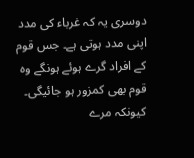دوسری یہ کہ غرباء کی مدد اپنی مدد ہوتی ہے۔ جس قوم کے افراد گرے ہوئے ہونگے وہ قوم بھی کمزور ہو جائیگی۔ کیونکہ مرے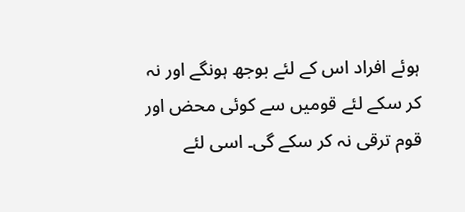ہوئے افراد اس کے لئے بوجھ ہونگے اور نہ کر سکے لئے قومیں سے کوئی محض اور قوم ترقی نہ کر سکے گی۔ اسی لئے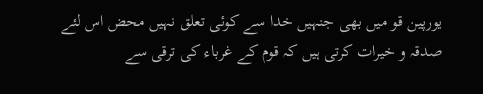یورپین قو میں بھی جنہیں خدا سے کوئی تعلق نہیں محض اس لئے صدقہ و خیرات کرتی ہیں کہ قوم کے غرباء کی ترقی سے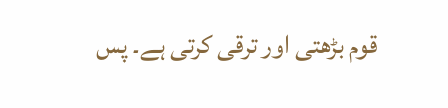قوم بڑھتی اور ترقی کرتی ہے۔ پس